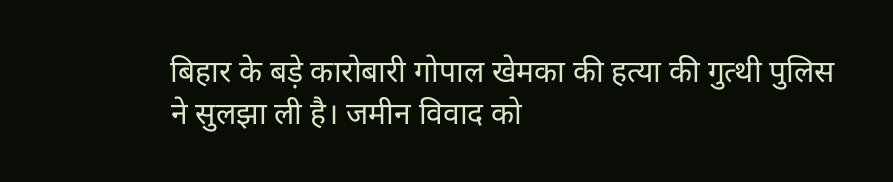बिहार के बड़े कारोबारी गोपाल खेमका की हत्या की गुत्थी पुलिस ने सुलझा ली है। जमीन विवाद को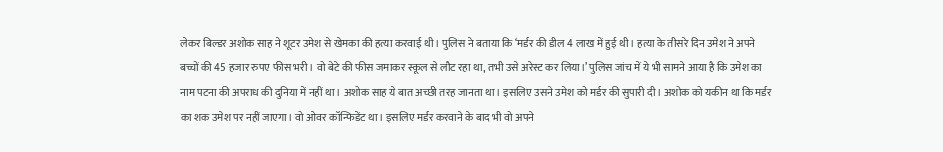लेकर बिल्डर अशोक साह ने शूटर उमेश से खेमका की हत्या करवाई थी। पुलिस ने बताया कि ‘मर्डर की डील 4 लाख में हुई थी। हत्या के तीसरे दिन उमेश ने अपने बच्चों की 45 हजार रुपए फीस भरी। वो बेटे की फीस जमाकर स्कूल से लौट रहा था, तभी उसे अरेस्ट कर लिया।’ पुलिस जांच में ये भी सामने आया है कि उमेश का नाम पटना की अपराध की दुनिया में नहीं था। अशोक साह ये बात अच्छी तरह जानता था। इसलिए उसने उमेश को मर्डर की सुपारी दी। अशोक को यकीन था कि मर्डर का शक उमेश पर नहीं जाएगा। वो ओवर कॉन्फिडेंट था। इसलिए मर्डर करवाने के बाद भी वो अपने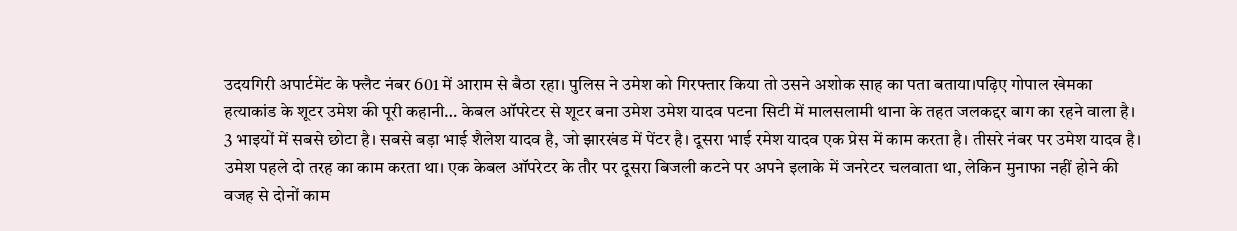उदयगिरी अपार्टमेंट के फ्लैट नंबर 601 में आराम से बैठा रहा। पुलिस ने उमेश को गिरफ्तार किया तो उसने अशोक साह का पता बताया।पढ़िए गोपाल खेमका हत्याकांड के शूटर उमेश की पूरी कहानी… केबल ऑपरेटर से शूटर बना उमेश उमेश यादव पटना सिटी में मालसलामी थाना के तहत जलकद्दर बाग का रहने वाला है। 3 भाइयों में सबसे छोटा है। सबसे बड़ा भाई शैलेश यादव है, जो झारखंड में पेंटर है। दूसरा भाई रमेश यादव एक प्रेस में काम करता है। तीसरे नंबर पर उमेश यादव है। उमेश पहले दो तरह का काम करता था। एक केबल ऑपरेटर के तौर पर दूसरा बिजली कटने पर अपने इलाके में जनरेटर चलवाता था, लेकिन मुनाफा नहीं होने की वजह से दोनों काम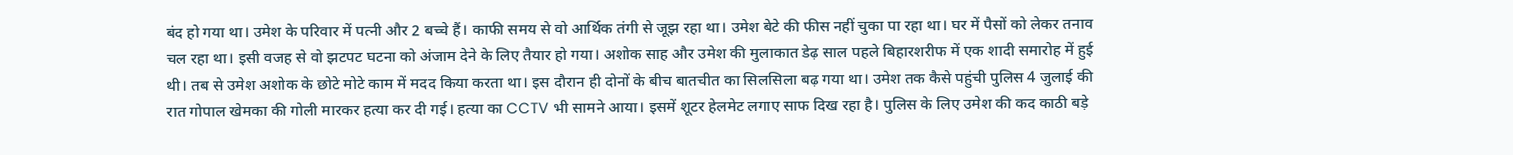बंद हो गया था। उमेश के परिवार में पत्नी और 2 बच्चे हैं। काफी समय से वो आर्थिक तंगी से जूझ रहा था। उमेश बेटे की फीस नहीं चुका पा रहा था। घर में पैसों को लेकर तनाव चल रहा था। इसी वजह से वो झटपट घटना को अंजाम देने के लिए तैयार हो गया। अशोक साह और उमेश की मुलाकात डेढ़ साल पहले बिहारशरीफ में एक शादी समारोह में हुई थी। तब से उमेश अशोक के छोटे मोटे काम में मदद किया करता था। इस दौरान ही दोनों के बीच बातचीत का सिलसिला बढ़ गया था। उमेश तक कैसे पहुंची पुलिस 4 जुलाई की रात गोपाल खेमका की गोली मारकर हत्या कर दी गई। हत्या का CCTV भी सामने आया। इसमें शूटर हेलमेट लगाए साफ दिख रहा है। पुलिस के लिए उमेश की कद काठी बड़े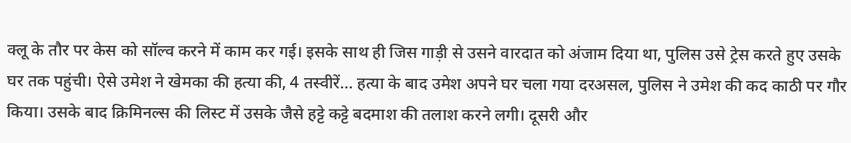क्लू के तौर पर केस को सॉल्व करने में काम कर गई। इसके साथ ही जिस गाड़ी से उसने वारदात को अंजाम दिया था, पुलिस उसे ट्रेस करते हुए उसके घर तक पहुंची। ऐसे उमेश ने खेमका की हत्या की, 4 तस्वीरें… हत्या के बाद उमेश अपने घर चला गया दरअसल, पुलिस ने उमेश की कद काठी पर गौर किया। उसके बाद क्रिमिनल्स की लिस्ट में उसके जैसे हट्टे कट्टे बदमाश की तलाश करने लगी। दूसरी और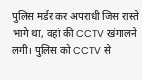पुलिस मर्डर कर अपराधी जिस रास्ते भागे था, वहां की CCTV खंगालने लगी। पुलिस को CCTV से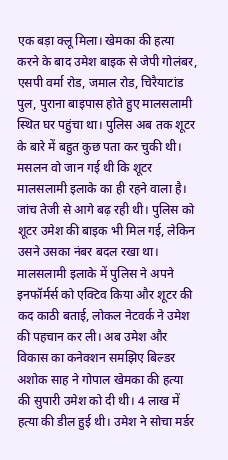एक बड़ा क्लू मिला। खेमका की हत्या करने के बाद उमेश बाइक से जेपी गोलंबर, एसपी वर्मा रोड, जमाल रोड, चिरैयाटांड पुल, पुराना बाइपास होते हुए मालसलामी स्थित घर पहुंचा था। पुलिस अब तक शूटर के बारे में बहुत कुछ पता कर चुकी थी। मसलन वो जान गई थी कि शूटर मालसलामी इलाके का ही रहने वाला है। जांच तेजी से आगे बढ़ रही थी। पुलिस को शूटर उमेश की बाइक भी मिल गई, लेकिन उसने उसका नंबर बदल रखा था। मालसलामी इलाके में पुलिस ने अपने इनफॉर्मर्स को एक्टिव किया और शूटर की कद काठी बताई, लोकल नेटवर्क ने उमेश की पहचान कर ली। अब उमेश और विकास का कनेक्शन समझिए बिल्डर अशोक साह ने गोपाल खेमका की हत्या की सुपारी उमेश को दी थी। 4 लाख में हत्या की डील हुई थी। उमेश ने सोचा मर्डर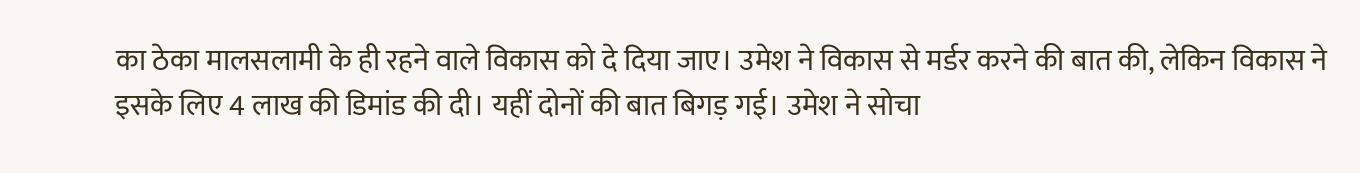का ठेका मालसलामी के ही रहने वाले विकास को दे दिया जाए। उमेश ने विकास से मर्डर करने की बात की, लेकिन विकास ने इसके लिए 4 लाख की डिमांड की दी। यहीं दोनों की बात बिगड़ गई। उमेश ने सोचा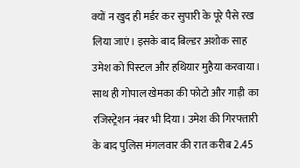क्यों न खुद ही मर्डर कर सुपारी के पूरे पैसे रख लिया जाएं। इसके बाद बिल्डर अशोक साह उमेश को पिस्टल और हथियार मुहैया करवाया। साथ ही गोपाल खेमका की फोटो और गाड़ी का रजिस्ट्रेशन नंबर भी दिया। उमेश की गिरफ्तारी के बाद पुलिस मंगलवार की रात करीब 2.45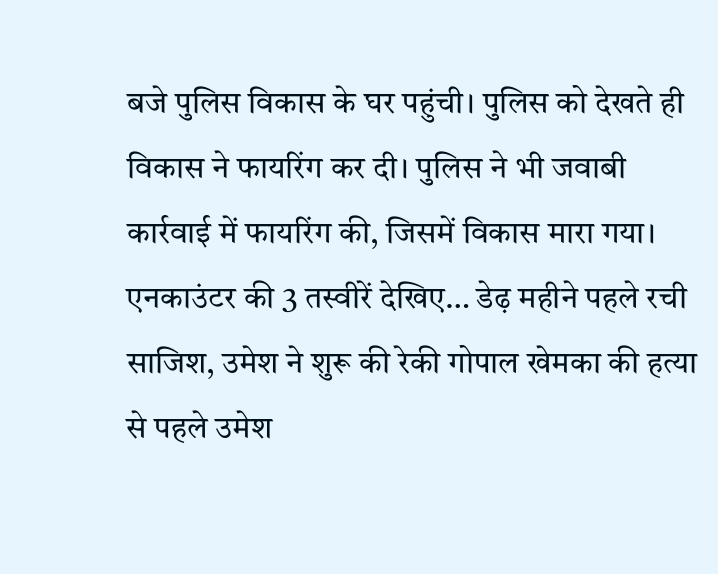बजे पुलिस विकास के घर पहुंची। पुलिस को देखते ही विकास ने फायरिंग कर दी। पुलिस ने भी जवाबी कार्रवाई में फायरिंग की, जिसमें विकास मारा गया। एनकाउंटर की 3 तस्वीरें देखिए… डेढ़ महीने पहले रची साजिश, उमेश ने शुरू की रेकी गोपाल खेमका की हत्या से पहले उमेश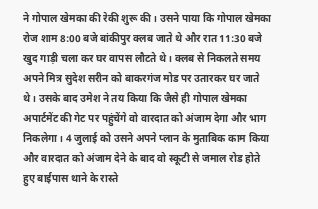ने गोपाल खेमका की रेकी शुरू की। उसने पाया कि गोपाल खेमका रोज शाम 8:00 बजे बांकीपुर क्लब जाते थे और रात 11:30 बजे खुद गाड़ी चला कर घर वापस लौटते थे। क्लब से निकलते समय अपने मित्र सुदेश सरीन को बाकरगंज मोड पर उतारकर घर जाते थे। उसके बाद उमेश ने तय किया कि जैसे ही गोपाल खेमका अपार्टमेंट की गेट पर पहुंचेंगे वो वारदात को अंजाम देगा और भाग निकलेगा। 4 जुलाई को उसने अपने प्लान के मुताबिक काम किया और वारदात को अंजाम देने के बाद वो स्कूटी से जमाल रोड होते हुए बाईपास थाने के रास्ते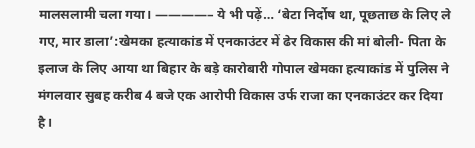मालसलामी चला गया। ————– ये भी पढ़ें… ‘बेटा निर्दोष था, पूछताछ के लिए ले गए, मार डाला’:खेमका हत्याकांड में एनकाउंटर में ढेर विकास की मां बोली- पिता के इलाज के लिए आया था बिहार के बड़े कारोबारी गोपाल खेमका हत्याकांड में पुलिस ने मंगलवार सुबह करीब 4 बजे एक आरोपी विकास उर्फ राजा का एनकाउंटर कर दिया है।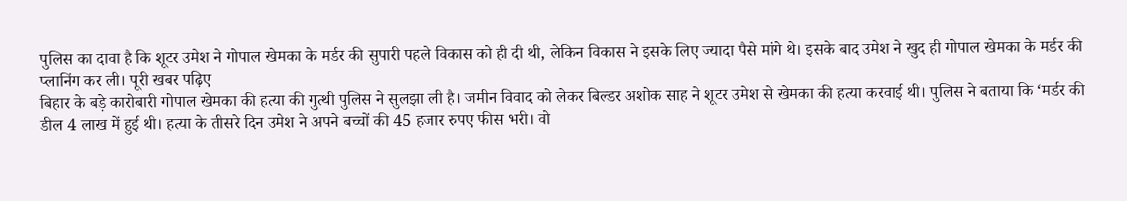पुलिस का दावा है कि शूटर उमेश ने गोपाल खेमका के मर्डर की सुपारी पहले विकास को ही दी थी, लेकिन विकास ने इसके लिए ज्यादा पैसे मांगे थे। इसके बाद उमेश ने खुद ही गोपाल खेमका के मर्डर की प्लानिंग कर ली। पूरी खबर पढ़िए
बिहार के बड़े कारोबारी गोपाल खेमका की हत्या की गुत्थी पुलिस ने सुलझा ली है। जमीन विवाद को लेकर बिल्डर अशोक साह ने शूटर उमेश से खेमका की हत्या करवाई थी। पुलिस ने बताया कि ‘मर्डर की डील 4 लाख में हुई थी। हत्या के तीसरे दिन उमेश ने अपने बच्चों की 45 हजार रुपए फीस भरी। वो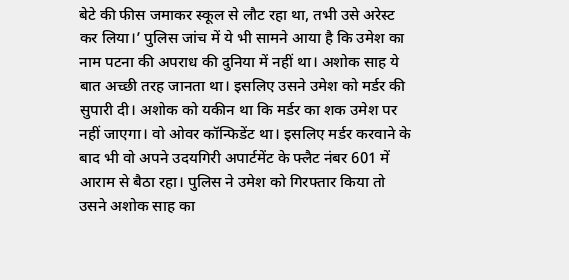बेटे की फीस जमाकर स्कूल से लौट रहा था, तभी उसे अरेस्ट कर लिया।’ पुलिस जांच में ये भी सामने आया है कि उमेश का नाम पटना की अपराध की दुनिया में नहीं था। अशोक साह ये बात अच्छी तरह जानता था। इसलिए उसने उमेश को मर्डर की सुपारी दी। अशोक को यकीन था कि मर्डर का शक उमेश पर नहीं जाएगा। वो ओवर कॉन्फिडेंट था। इसलिए मर्डर करवाने के बाद भी वो अपने उदयगिरी अपार्टमेंट के फ्लैट नंबर 601 में आराम से बैठा रहा। पुलिस ने उमेश को गिरफ्तार किया तो उसने अशोक साह का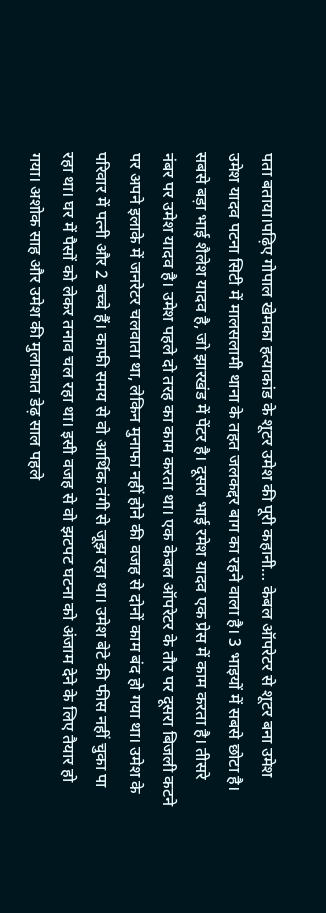पता बताया।पढ़िए गोपाल खेमका हत्याकांड के शूटर उमेश की पूरी कहानी… केबल ऑपरेटर से शूटर बना उमेश उमेश यादव पटना सिटी में मालसलामी थाना के तहत जलकद्दर बाग का रहने वाला है। 3 भाइयों में सबसे छोटा है। सबसे बड़ा भाई शैलेश यादव है, जो झारखंड में पेंटर है। दूसरा भाई रमेश यादव एक प्रेस में काम करता है। तीसरे नंबर पर उमेश यादव है। उमेश पहले दो तरह का काम करता था। एक केबल ऑपरेटर के तौर पर दूसरा बिजली कटने पर अपने इलाके में जनरेटर चलवाता था, लेकिन मुनाफा नहीं होने की वजह से दोनों काम बंद हो गया था। उमेश के परिवार में पत्नी और 2 बच्चे हैं। काफी समय से वो आर्थिक तंगी से जूझ रहा था। उमेश बेटे की फीस नहीं चुका पा रहा था। घर में पैसों को लेकर तनाव चल रहा था। इसी वजह से वो झटपट घटना को अंजाम देने के लिए तैयार हो गया। अशोक साह और उमेश की मुलाकात डेढ़ साल पहले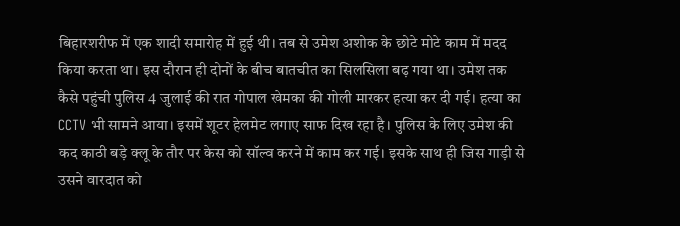बिहारशरीफ में एक शादी समारोह में हुई थी। तब से उमेश अशोक के छोटे मोटे काम में मदद किया करता था। इस दौरान ही दोनों के बीच बातचीत का सिलसिला बढ़ गया था। उमेश तक कैसे पहुंची पुलिस 4 जुलाई की रात गोपाल खेमका की गोली मारकर हत्या कर दी गई। हत्या का CCTV भी सामने आया। इसमें शूटर हेलमेट लगाए साफ दिख रहा है। पुलिस के लिए उमेश की कद काठी बड़े क्लू के तौर पर केस को सॉल्व करने में काम कर गई। इसके साथ ही जिस गाड़ी से उसने वारदात को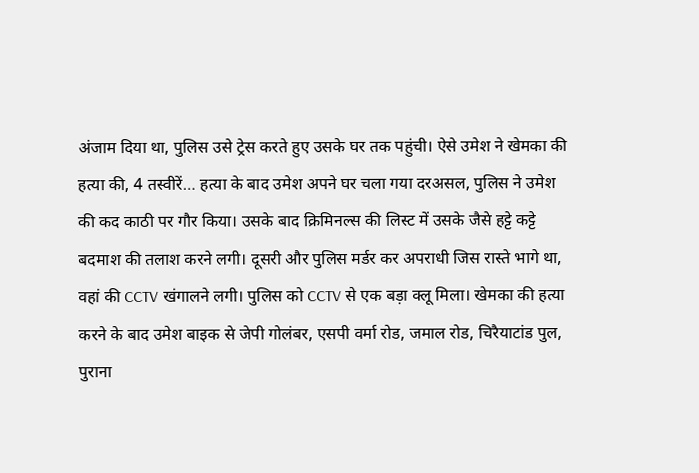अंजाम दिया था, पुलिस उसे ट्रेस करते हुए उसके घर तक पहुंची। ऐसे उमेश ने खेमका की हत्या की, 4 तस्वीरें… हत्या के बाद उमेश अपने घर चला गया दरअसल, पुलिस ने उमेश की कद काठी पर गौर किया। उसके बाद क्रिमिनल्स की लिस्ट में उसके जैसे हट्टे कट्टे बदमाश की तलाश करने लगी। दूसरी और पुलिस मर्डर कर अपराधी जिस रास्ते भागे था, वहां की CCTV खंगालने लगी। पुलिस को CCTV से एक बड़ा क्लू मिला। खेमका की हत्या करने के बाद उमेश बाइक से जेपी गोलंबर, एसपी वर्मा रोड, जमाल रोड, चिरैयाटांड पुल, पुराना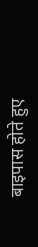बाइपास होते हुए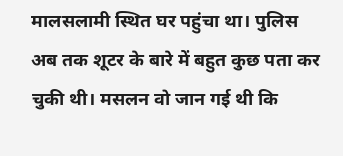मालसलामी स्थित घर पहुंचा था। पुलिस अब तक शूटर के बारे में बहुत कुछ पता कर चुकी थी। मसलन वो जान गई थी कि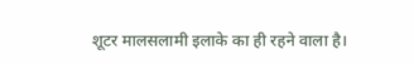शूटर मालसलामी इलाके का ही रहने वाला है।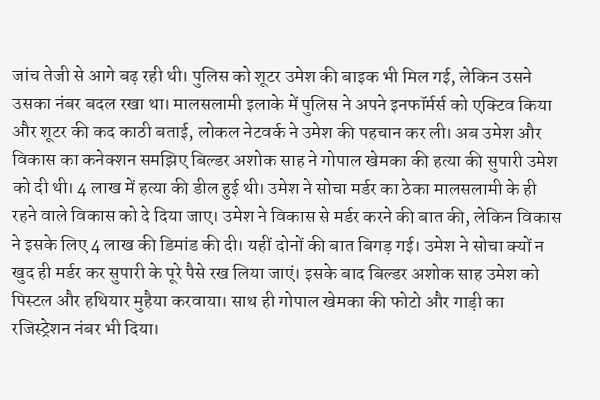जांच तेजी से आगे बढ़ रही थी। पुलिस को शूटर उमेश की बाइक भी मिल गई, लेकिन उसने उसका नंबर बदल रखा था। मालसलामी इलाके में पुलिस ने अपने इनफॉर्मर्स को एक्टिव किया और शूटर की कद काठी बताई, लोकल नेटवर्क ने उमेश की पहचान कर ली। अब उमेश और विकास का कनेक्शन समझिए बिल्डर अशोक साह ने गोपाल खेमका की हत्या की सुपारी उमेश को दी थी। 4 लाख में हत्या की डील हुई थी। उमेश ने सोचा मर्डर का ठेका मालसलामी के ही रहने वाले विकास को दे दिया जाए। उमेश ने विकास से मर्डर करने की बात की, लेकिन विकास ने इसके लिए 4 लाख की डिमांड की दी। यहीं दोनों की बात बिगड़ गई। उमेश ने सोचा क्यों न खुद ही मर्डर कर सुपारी के पूरे पैसे रख लिया जाएं। इसके बाद बिल्डर अशोक साह उमेश को पिस्टल और हथियार मुहैया करवाया। साथ ही गोपाल खेमका की फोटो और गाड़ी का रजिस्ट्रेशन नंबर भी दिया।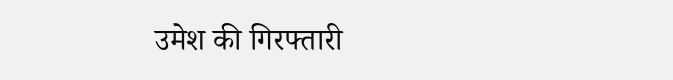उमेश की गिरफ्तारी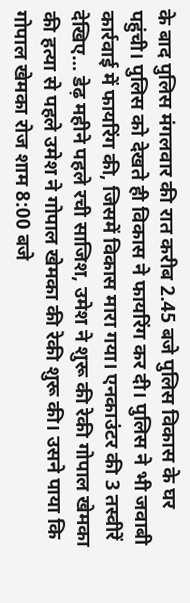के बाद पुलिस मंगलवार की रात करीब 2.45 बजे पुलिस विकास के घर पहुंची। पुलिस को देखते ही विकास ने फायरिंग कर दी। पुलिस ने भी जवाबी कार्रवाई में फायरिंग की, जिसमें विकास मारा गया। एनकाउंटर की 3 तस्वीरें देखिए… डेढ़ महीने पहले रची साजिश, उमेश ने शुरू की रेकी गोपाल खेमका की हत्या से पहले उमेश ने गोपाल खेमका की रेकी शुरू की। उसने पाया कि गोपाल खेमका रोज शाम 8:00 बजे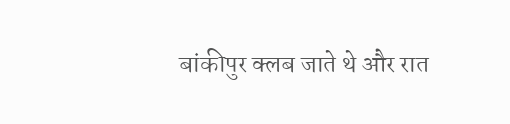बांकीपुर क्लब जाते थे और रात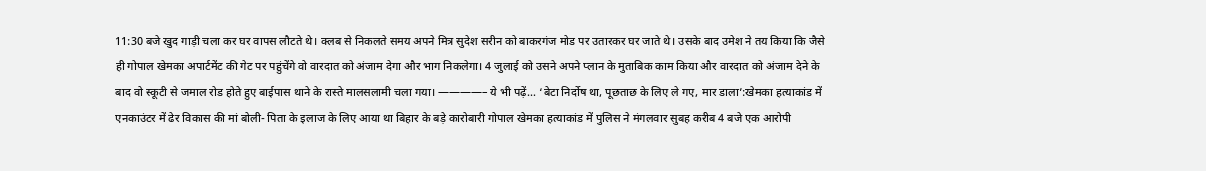11:30 बजे खुद गाड़ी चला कर घर वापस लौटते थे। क्लब से निकलते समय अपने मित्र सुदेश सरीन को बाकरगंज मोड पर उतारकर घर जाते थे। उसके बाद उमेश ने तय किया कि जैसे ही गोपाल खेमका अपार्टमेंट की गेट पर पहुंचेंगे वो वारदात को अंजाम देगा और भाग निकलेगा। 4 जुलाई को उसने अपने प्लान के मुताबिक काम किया और वारदात को अंजाम देने के बाद वो स्कूटी से जमाल रोड होते हुए बाईपास थाने के रास्ते मालसलामी चला गया। ————– ये भी पढ़ें… ‘बेटा निर्दोष था, पूछताछ के लिए ले गए, मार डाला’:खेमका हत्याकांड में एनकाउंटर में ढेर विकास की मां बोली- पिता के इलाज के लिए आया था बिहार के बड़े कारोबारी गोपाल खेमका हत्याकांड में पुलिस ने मंगलवार सुबह करीब 4 बजे एक आरोपी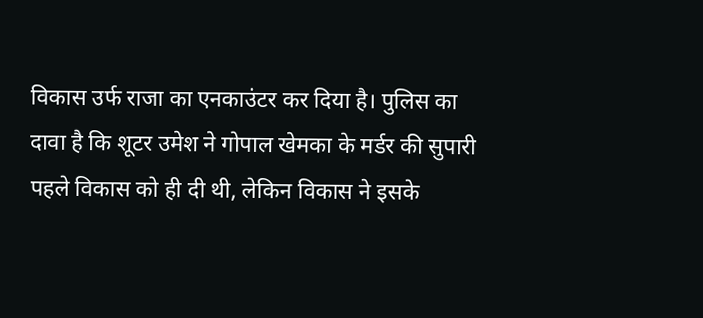विकास उर्फ राजा का एनकाउंटर कर दिया है। पुलिस का दावा है कि शूटर उमेश ने गोपाल खेमका के मर्डर की सुपारी पहले विकास को ही दी थी, लेकिन विकास ने इसके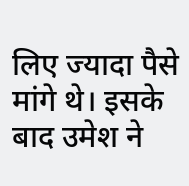लिए ज्यादा पैसे मांगे थे। इसके बाद उमेश ने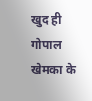खुद ही गोपाल खेमका के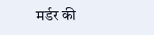मर्डर की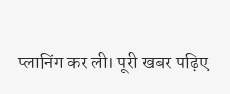प्लानिंग कर ली। पूरी खबर पढ़िए